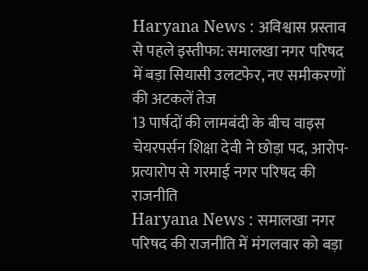Haryana News : अविश्वास प्रस्ताव से पहले इस्तीफा: समालखा नगर परिषद में बड़ा सियासी उलटफेर, नए समीकरणों की अटकलें तेज
13 पार्षदों की लामबंदी के बीच वाइस चेयरपर्सन शिक्षा देवी ने छोड़ा पद, आरोप-प्रत्यारोप से गरमाई नगर परिषद की राजनीति
Haryana News : समालखा नगर परिषद की राजनीति में मंगलवार को बड़ा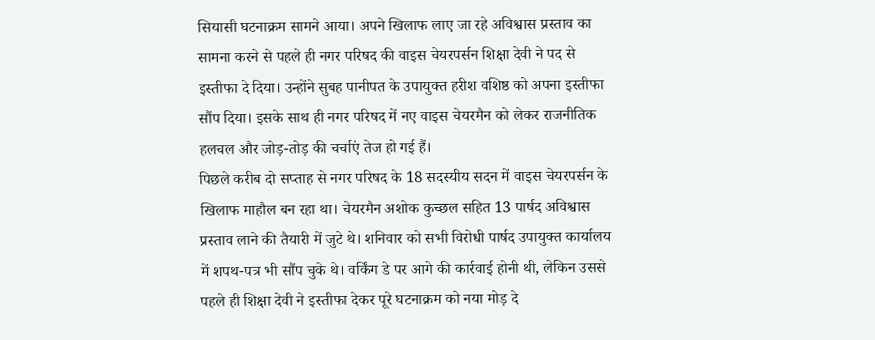सियासी घटनाक्रम सामने आया। अपने खिलाफ लाए जा रहे अविश्वास प्रस्ताव का सामना करने से पहले ही नगर परिषद की वाइस चेयरपर्सन शिक्षा देवी ने पद से इस्तीफा दे दिया। उन्होंने सुबह पानीपत के उपायुक्त हरीश वशिष्ठ को अपना इस्तीफा सौंप दिया। इसके साथ ही नगर परिषद में नए वाइस चेयरमैन को लेकर राजनीतिक हलचल और जोड़-तोड़ की चर्चाएं तेज हो गई हैं।
पिछले करीब दो सप्ताह से नगर परिषद के 18 सदस्यीय सदन में वाइस चेयरपर्सन के खिलाफ माहौल बन रहा था। चेयरमैन अशोक कुच्छल सहित 13 पार्षद अविश्वास प्रस्ताव लाने की तैयारी में जुटे थे। शनिवार को सभी विरोधी पार्षद उपायुक्त कार्यालय में शपथ-पत्र भी सौंप चुके थे। वर्किंग डे पर आगे की कार्रवाई होनी थी, लेकिन उससे पहले ही शिक्षा देवी ने इस्तीफा देकर पूरे घटनाक्रम को नया मोड़ दे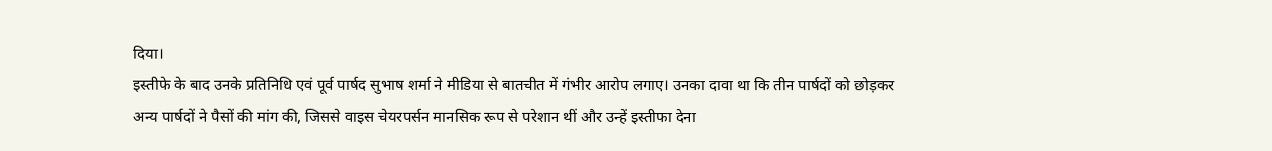दिया।
इस्तीफे के बाद उनके प्रतिनिधि एवं पूर्व पार्षद सुभाष शर्मा ने मीडिया से बातचीत में गंभीर आरोप लगाए। उनका दावा था कि तीन पार्षदों को छोड़कर अन्य पार्षदों ने पैसों की मांग की, जिससे वाइस चेयरपर्सन मानसिक रूप से परेशान थीं और उन्हें इस्तीफा देना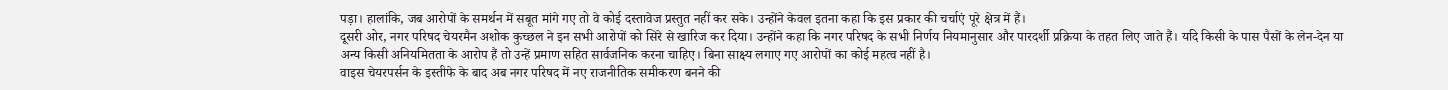पड़ा। हालांकि, जब आरोपों के समर्थन में सबूत मांगे गए तो वे कोई दस्तावेज प्रस्तुत नहीं कर सके। उन्होंने केवल इतना कहा कि इस प्रकार की चर्चाएं पूरे क्षेत्र में हैं।
दूसरी ओर, नगर परिषद चेयरमैन अशोक कुच्छल ने इन सभी आरोपों को सिरे से खारिज कर दिया। उन्होंने कहा कि नगर परिषद के सभी निर्णय नियमानुसार और पारदर्शी प्रक्रिया के तहत लिए जाते हैं। यदि किसी के पास पैसों के लेन-देन या अन्य किसी अनियमितता के आरोप हैं तो उन्हें प्रमाण सहित सार्वजनिक करना चाहिए। बिना साक्ष्य लगाए गए आरोपों का कोई महत्व नहीं है।
वाइस चेयरपर्सन के इस्तीफे के बाद अब नगर परिषद में नए राजनीतिक समीकरण बनने की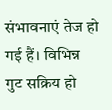संभावनाएं तेज हो गई हैं। विभिन्न गुट सक्रिय हो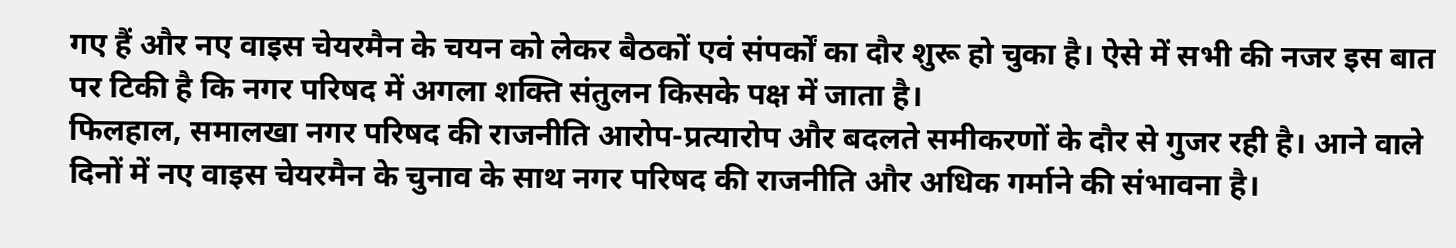गए हैं और नए वाइस चेयरमैन के चयन को लेकर बैठकों एवं संपर्कों का दौर शुरू हो चुका है। ऐसे में सभी की नजर इस बात पर टिकी है कि नगर परिषद में अगला शक्ति संतुलन किसके पक्ष में जाता है।
फिलहाल, समालखा नगर परिषद की राजनीति आरोप-प्रत्यारोप और बदलते समीकरणों के दौर से गुजर रही है। आने वाले दिनों में नए वाइस चेयरमैन के चुनाव के साथ नगर परिषद की राजनीति और अधिक गर्माने की संभावना है।